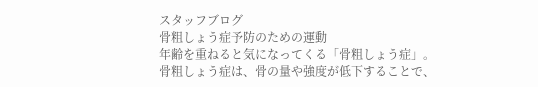スタッフブログ
骨粗しょう症予防のための運動
年齢を重ねると気になってくる「骨粗しょう症」。骨粗しょう症は、骨の量や強度が低下することで、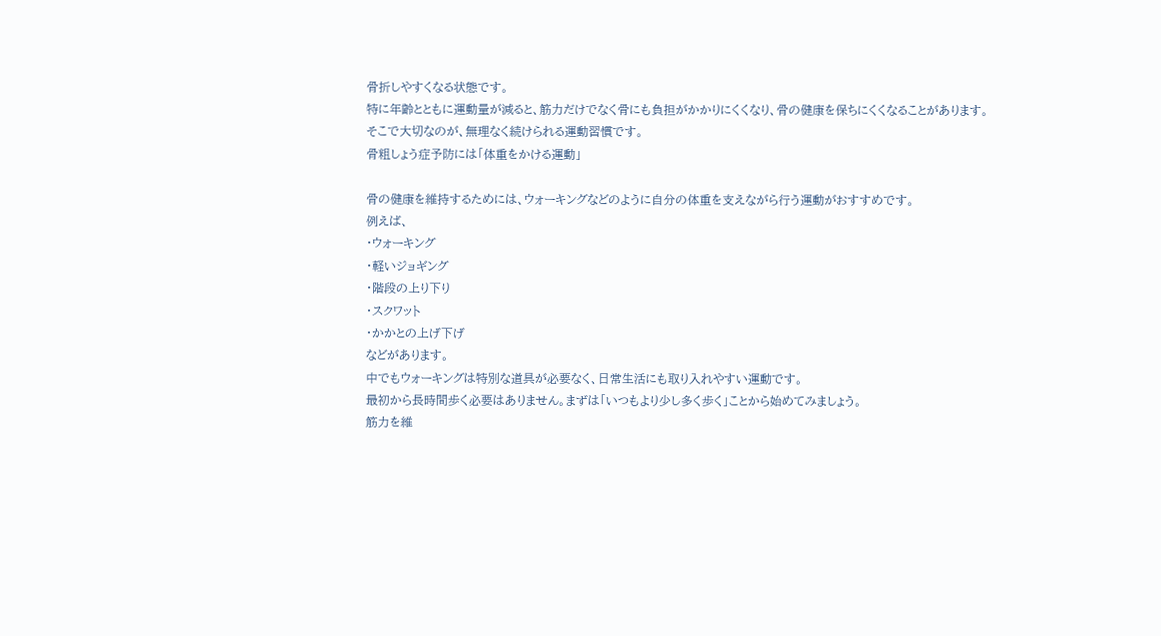骨折しやすくなる状態です。
特に年齢とともに運動量が減ると、筋力だけでなく骨にも負担がかかりにくくなり、骨の健康を保ちにくくなることがあります。
そこで大切なのが、無理なく続けられる運動習慣です。
骨粗しょう症予防には「体重をかける運動」

骨の健康を維持するためには、ウォーキングなどのように自分の体重を支えながら行う運動がおすすめです。
例えば、
・ウォーキング
・軽いジョギング
・階段の上り下り
・スクワット
・かかとの上げ下げ
などがあります。
中でもウォーキングは特別な道具が必要なく、日常生活にも取り入れやすい運動です。
最初から長時間歩く必要はありません。まずは「いつもより少し多く歩く」ことから始めてみましょう。
筋力を維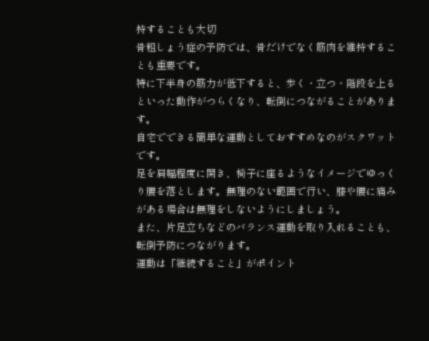持することも大切
骨粗しょう症の予防では、骨だけでなく筋肉を維持することも重要です。
特に下半身の筋力が低下すると、歩く・立つ・階段を上るといった動作がつらくなり、転倒につながることがあります。
自宅でできる簡単な運動としておすすめなのがスクワットです。
足を肩幅程度に開き、椅子に座るようなイメージでゆっくり腰を落とします。無理のない範囲で行い、膝や腰に痛みがある場合は無理をしないようにしましょう。
また、片足立ちなどのバランス運動を取り入れることも、転倒予防につながります。
運動は「継続すること」がポイント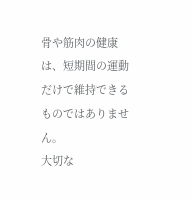骨や筋肉の健康は、短期間の運動だけで維持できるものではありません。
大切な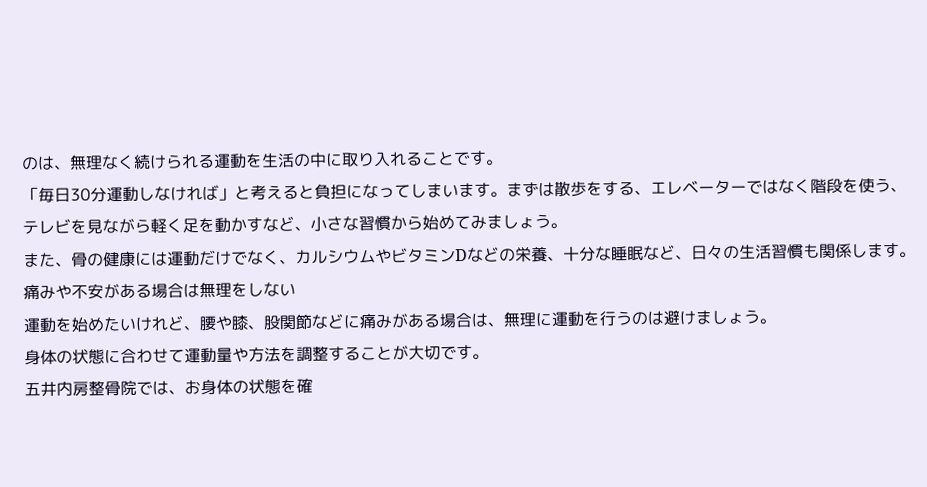のは、無理なく続けられる運動を生活の中に取り入れることです。
「毎日30分運動しなければ」と考えると負担になってしまいます。まずは散歩をする、エレベーターではなく階段を使う、テレビを見ながら軽く足を動かすなど、小さな習慣から始めてみましょう。
また、骨の健康には運動だけでなく、カルシウムやビタミンDなどの栄養、十分な睡眠など、日々の生活習慣も関係します。
痛みや不安がある場合は無理をしない
運動を始めたいけれど、腰や膝、股関節などに痛みがある場合は、無理に運動を行うのは避けましょう。
身体の状態に合わせて運動量や方法を調整することが大切です。
五井内房整骨院では、お身体の状態を確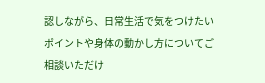認しながら、日常生活で気をつけたいポイントや身体の動かし方についてご相談いただけ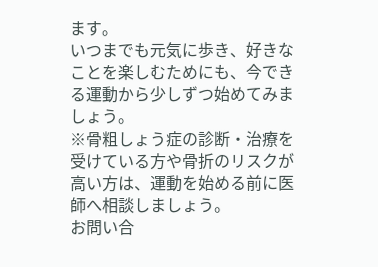ます。
いつまでも元気に歩き、好きなことを楽しむためにも、今できる運動から少しずつ始めてみましょう。
※骨粗しょう症の診断・治療を受けている方や骨折のリスクが高い方は、運動を始める前に医師へ相談しましょう。
お問い合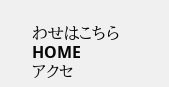わせはこちら
HOME
アクセ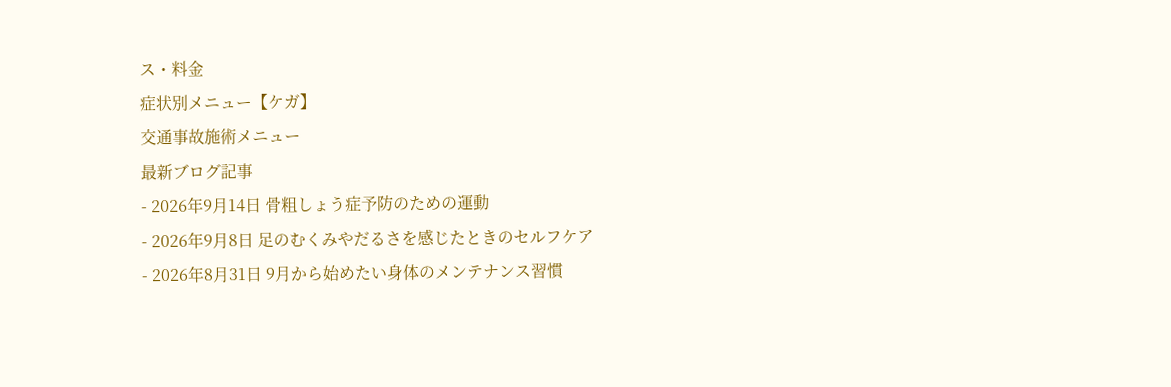ス・料金
症状別メニュー【ケガ】
交通事故施術メニュー
最新ブログ記事
- 2026年9月14日 骨粗しょう症予防のための運動
- 2026年9月8日 足のむくみやだるさを感じたときのセルフケア
- 2026年8月31日 9月から始めたい身体のメンテナンス習慣